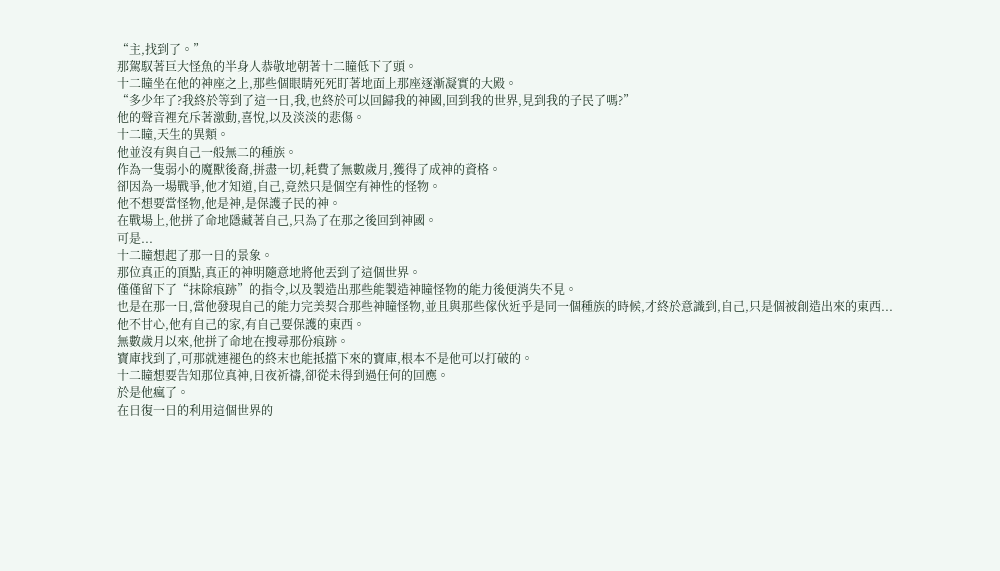“主,找到了。”
那駕馭著巨大怪魚的半身人恭敬地朝著十二瞳低下了頭。
十二瞳坐在他的神座之上,那些個眼睛死死盯著地面上那座逐漸凝實的大殿。
“多少年了?我終於等到了這一日,我,也終於可以回歸我的神國,回到我的世界,見到我的子民了嗎?”
他的聲音裡充斥著激動,喜悅,以及淡淡的悲傷。
十二瞳,天生的異類。
他並沒有與自己一般無二的種族。
作為一隻弱小的魔獸後裔,拼盡一切,耗費了無數歲月,獲得了成神的資格。
卻因為一場戰爭,他才知道,自己,竟然只是個空有神性的怪物。
他不想要當怪物,他是神,是保護子民的神。
在戰場上,他拼了命地隱藏著自己,只為了在那之後回到神國。
可是...
十二瞳想起了那一日的景象。
那位真正的頂點,真正的神明隨意地將他丟到了這個世界。
僅僅留下了“抹除痕跡”的指令,以及製造出那些能製造神瞳怪物的能力後便消失不見。
也是在那一日,當他發現自己的能力完美契合那些神瞳怪物,並且與那些傢伙近乎是同一個種族的時候,才終於意識到,自己,只是個被創造出來的東西...
他不甘心,他有自己的家,有自己要保護的東西。
無數歲月以來,他拼了命地在搜尋那份痕跡。
寶庫找到了,可那就連褪色的終末也能抵擋下來的寶庫,根本不是他可以打破的。
十二瞳想要告知那位真神,日夜祈禱,卻從未得到過任何的回應。
於是他瘋了。
在日復一日的利用這個世界的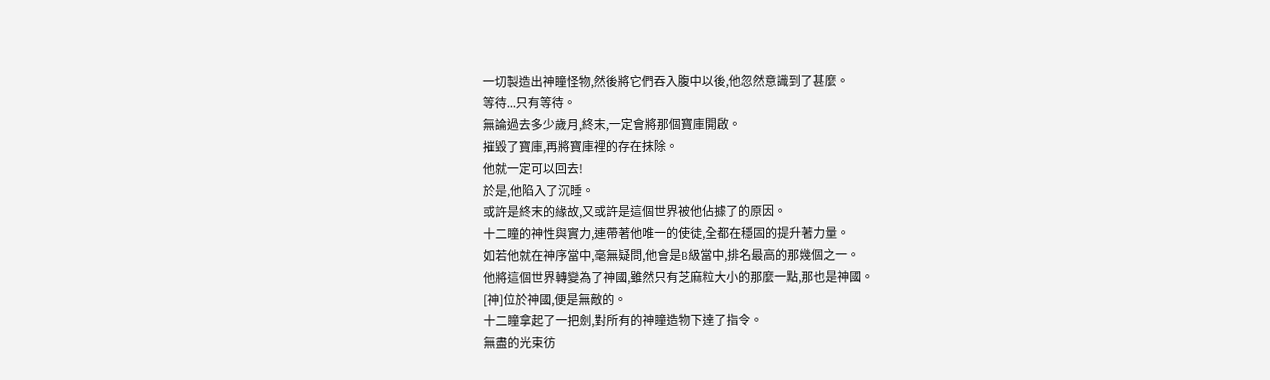一切製造出神瞳怪物,然後將它們吞入腹中以後,他忽然意識到了甚麼。
等待...只有等待。
無論過去多少歲月,終末,一定會將那個寶庫開啟。
摧毀了寶庫,再將寶庫裡的存在抹除。
他就一定可以回去!
於是,他陷入了沉睡。
或許是終末的緣故,又或許是這個世界被他佔據了的原因。
十二瞳的神性與實力,連帶著他唯一的使徒,全都在穩固的提升著力量。
如若他就在神序當中,毫無疑問,他會是B級當中,排名最高的那幾個之一。
他將這個世界轉變為了神國,雖然只有芝麻粒大小的那麼一點,那也是神國。
[神]位於神國,便是無敵的。
十二瞳拿起了一把劍,對所有的神瞳造物下達了指令。
無盡的光束彷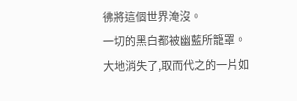彿將這個世界淹沒。
一切的黑白都被幽藍所籠罩。
大地消失了,取而代之的一片如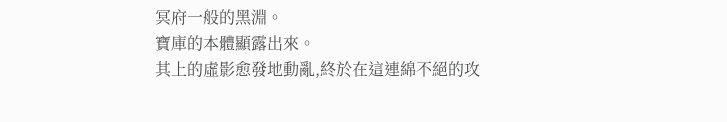冥府一般的黑淵。
寶庫的本體顯露出來。
其上的虛影愈發地動亂,終於在這連綿不絕的攻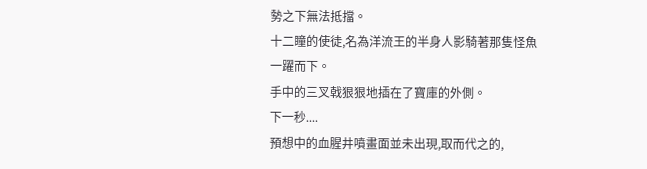勢之下無法抵擋。
十二瞳的使徒,名為洋流王的半身人影騎著那隻怪魚一躍而下。
手中的三叉戟狠狠地插在了寶庫的外側。
下一秒....
預想中的血腥井噴畫面並未出現,取而代之的,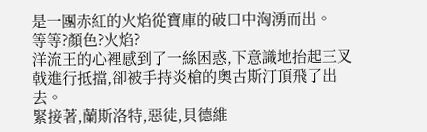是一團赤紅的火焰從寶庫的破口中洶湧而出。
等等?顏色?火焰?
洋流王的心裡感到了一絲困惑,下意識地抬起三叉戟進行抵擋,卻被手持炎槍的奧古斯汀頂飛了出去。
緊接著,蘭斯洛特,惡徒,貝德維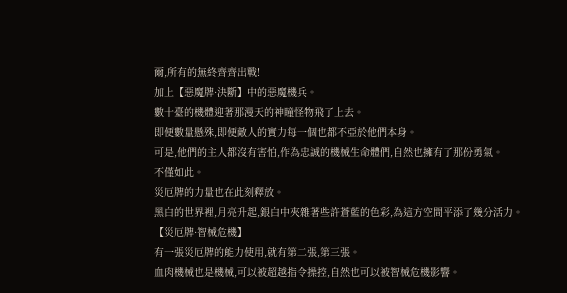爾,所有的無終齊齊出戰!
加上【惡魔牌·決斷】中的惡魔機兵。
數十臺的機體迎著那漫天的神瞳怪物飛了上去。
即便數量懸殊,即便敵人的實力每一個也都不亞於他們本身。
可是,他們的主人都沒有害怕,作為忠誠的機械生命體們,自然也擁有了那份勇氣。
不僅如此。
災厄牌的力量也在此刻釋放。
黑白的世界裡,月亮升起,銀白中夾雜著些許蒼藍的色彩,為這方空間平添了幾分活力。
【災厄牌·智械危機】
有一張災厄牌的能力使用,就有第二張,第三張。
血肉機械也是機械,可以被超越指令操控,自然也可以被智械危機影響。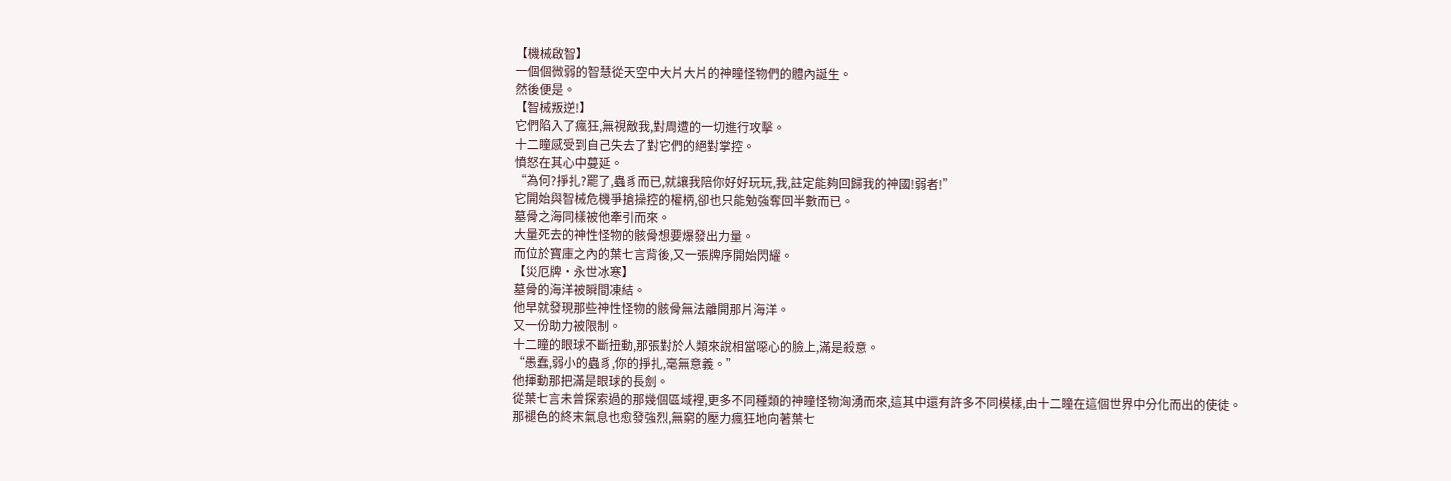【機械啟智】
一個個微弱的智慧從天空中大片大片的神瞳怪物們的體內誕生。
然後便是。
【智械叛逆!】
它們陷入了瘋狂,無視敵我,對周遭的一切進行攻擊。
十二瞳感受到自己失去了對它們的絕對掌控。
憤怒在其心中蔓延。
“為何?掙扎?罷了,蟲豸而已,就讓我陪你好好玩玩,我,註定能夠回歸我的神國!弱者!”
它開始與智械危機爭搶操控的權柄,卻也只能勉強奪回半數而已。
墓骨之海同樣被他牽引而來。
大量死去的神性怪物的骸骨想要爆發出力量。
而位於寶庫之內的葉七言背後,又一張牌序開始閃耀。
【災厄牌·永世冰寒】
墓骨的海洋被瞬間凍結。
他早就發現那些神性怪物的骸骨無法離開那片海洋。
又一份助力被限制。
十二瞳的眼球不斷扭動,那張對於人類來說相當噁心的臉上,滿是殺意。
“愚蠢,弱小的蟲豸,你的掙扎,毫無意義。”
他揮動那把滿是眼球的長劍。
從葉七言未曾探索過的那幾個區域裡,更多不同種類的神瞳怪物洶湧而來,這其中還有許多不同模樣,由十二瞳在這個世界中分化而出的使徒。
那褪色的終末氣息也愈發強烈,無窮的壓力瘋狂地向著葉七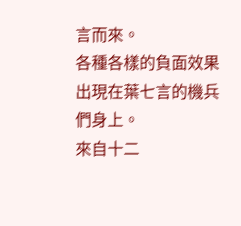言而來。
各種各樣的負面效果出現在葉七言的機兵們身上。
來自十二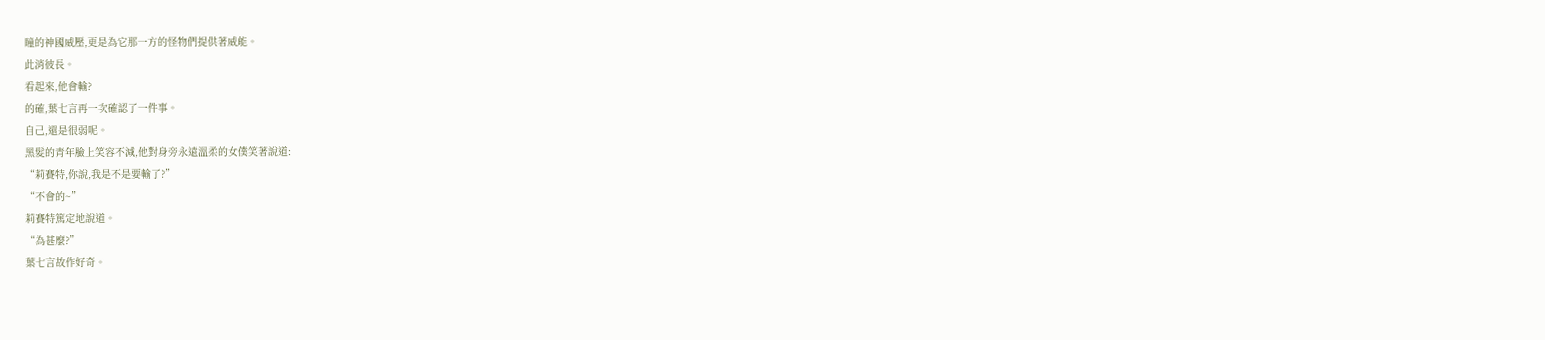瞳的神國威壓,更是為它那一方的怪物們提供著威能。
此消彼長。
看起來,他會輸?
的確,葉七言再一次確認了一件事。
自己,還是很弱呢。
黑髮的青年臉上笑容不減,他對身旁永遠溫柔的女僕笑著說道:
“莉賽特,你說,我是不是要輸了?”
“不會的~”
莉賽特篤定地說道。
“為甚麼?”
葉七言故作好奇。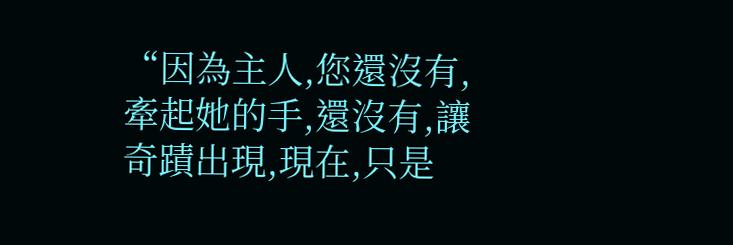“因為主人,您還沒有,牽起她的手,還沒有,讓奇蹟出現,現在,只是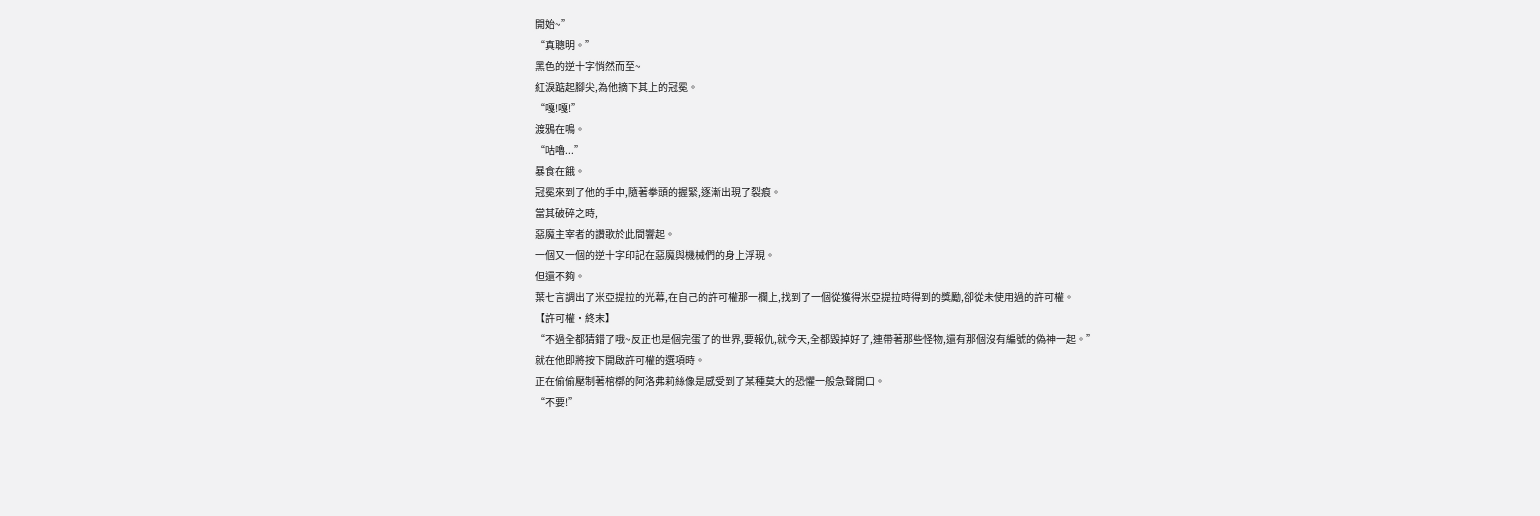開始~”
“真聰明。”
黑色的逆十字悄然而至~
紅淚踮起腳尖,為他摘下其上的冠冕。
“嘎!嘎!”
渡鴉在鳴。
“咕嚕...”
暴食在餓。
冠冕來到了他的手中,隨著拳頭的握緊,逐漸出現了裂痕。
當其破碎之時,
惡魔主宰者的讚歌於此間響起。
一個又一個的逆十字印記在惡魔與機械們的身上浮現。
但還不夠。
葉七言調出了米亞提拉的光幕,在自己的許可權那一欄上,找到了一個從獲得米亞提拉時得到的獎勵,卻從未使用過的許可權。
【許可權·終末】
“不過全都猜錯了哦~反正也是個完蛋了的世界,要報仇,就今天,全都毀掉好了,連帶著那些怪物,還有那個沒有編號的偽神一起。”
就在他即將按下開啟許可權的選項時。
正在偷偷壓制著棺槨的阿洛弗莉絲像是感受到了某種莫大的恐懼一般急聲開口。
“不要!”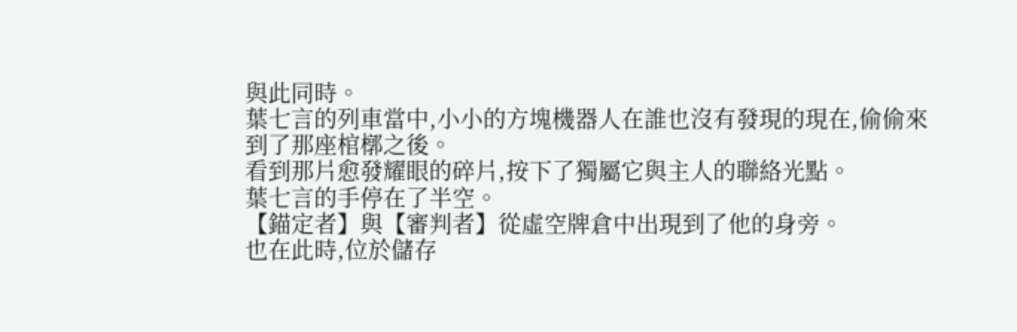與此同時。
葉七言的列車當中,小小的方塊機器人在誰也沒有發現的現在,偷偷來到了那座棺槨之後。
看到那片愈發耀眼的碎片,按下了獨屬它與主人的聯絡光點。
葉七言的手停在了半空。
【錨定者】與【審判者】從虛空牌倉中出現到了他的身旁。
也在此時,位於儲存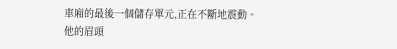車廂的最後一個儲存單元,正在不斷地震動。
他的眉頭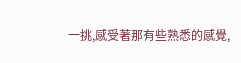一挑,感受著那有些熟悉的感覺,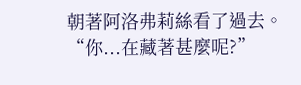朝著阿洛弗莉絲看了過去。
“你...在藏著甚麼呢?”